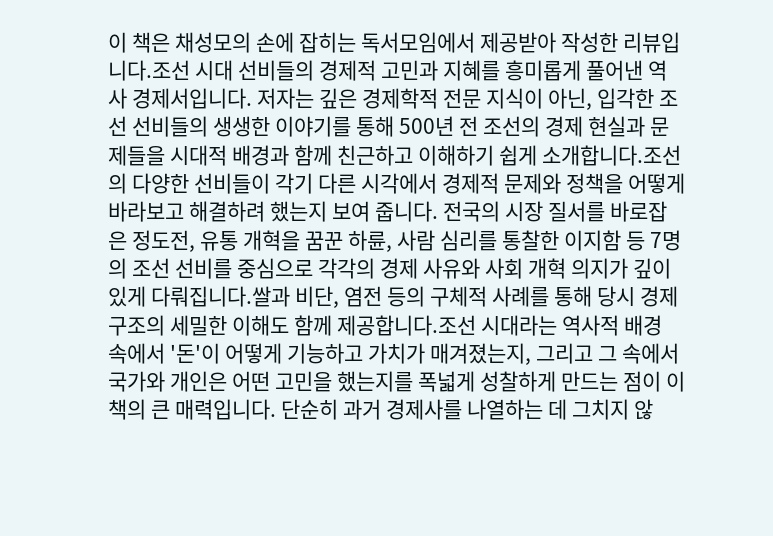이 책은 채성모의 손에 잡히는 독서모임에서 제공받아 작성한 리뷰입니다.조선 시대 선비들의 경제적 고민과 지혜를 흥미롭게 풀어낸 역사 경제서입니다. 저자는 깊은 경제학적 전문 지식이 아닌, 입각한 조선 선비들의 생생한 이야기를 통해 500년 전 조선의 경제 현실과 문제들을 시대적 배경과 함께 친근하고 이해하기 쉽게 소개합니다.조선의 다양한 선비들이 각기 다른 시각에서 경제적 문제와 정책을 어떻게 바라보고 해결하려 했는지 보여 줍니다. 전국의 시장 질서를 바로잡은 정도전, 유통 개혁을 꿈꾼 하륜, 사람 심리를 통찰한 이지함 등 7명의 조선 선비를 중심으로 각각의 경제 사유와 사회 개혁 의지가 깊이 있게 다뤄집니다.쌀과 비단, 염전 등의 구체적 사례를 통해 당시 경제 구조의 세밀한 이해도 함께 제공합니다.조선 시대라는 역사적 배경 속에서 '돈'이 어떻게 기능하고 가치가 매겨졌는지, 그리고 그 속에서 국가와 개인은 어떤 고민을 했는지를 폭넓게 성찰하게 만드는 점이 이책의 큰 매력입니다. 단순히 과거 경제사를 나열하는 데 그치지 않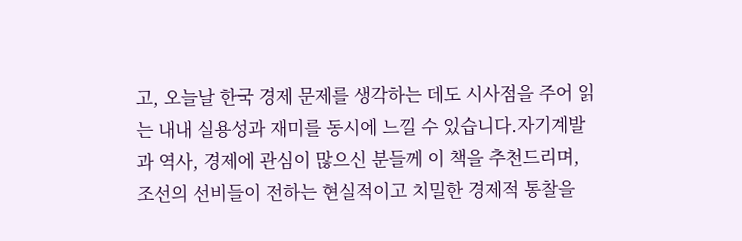고, 오늘날 한국 경제 문제를 생각하는 데도 시사점을 주어 읽는 내내 실용성과 재미를 동시에 느낄 수 있습니다.자기계발과 역사, 경제에 관심이 많으신 분들께 이 책을 추천드리며, 조선의 선비들이 전하는 현실적이고 치밀한 경제적 통찰을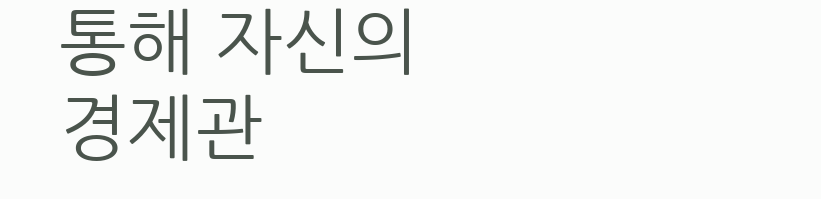통해 자신의 경제관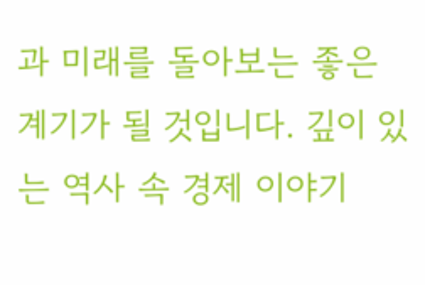과 미래를 돌아보는 좋은 계기가 될 것입니다. 깊이 있는 역사 속 경제 이야기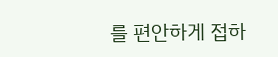를 편안하게 접하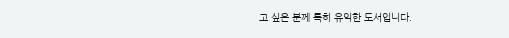고 싶은 분께 특히 유익한 도서입니다.